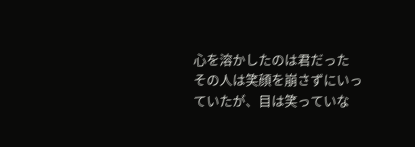心を溶かしたのは君だった
その人は笑顔を崩さずにいっていたが、目は笑っていな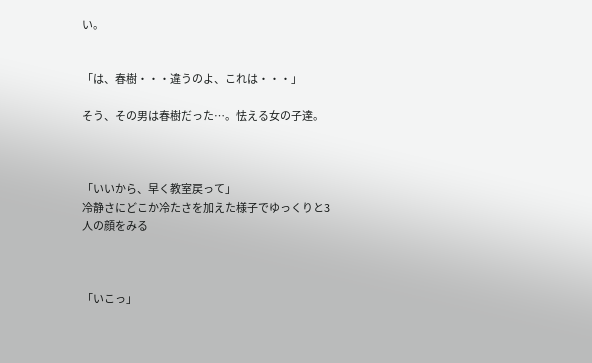い。


「は、春樹・・・違うのよ、これは・・・」

そう、その男は春樹だった…。怯える女の子達。



「いいから、早く教室戻って」
冷静さにどこか冷たさを加えた様子でゆっくりと3人の顔をみる



「いこっ」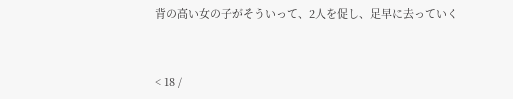背の高い女の子がそういって、2人を促し、足早に去っていく


< 18 /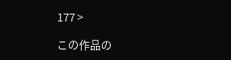177 >

この作品の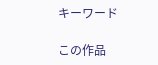キーワード

この作品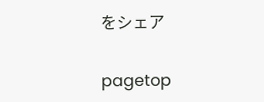をシェア

pagetop